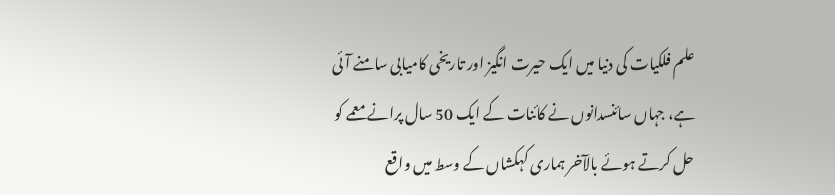علم فلکیات کی دنیا میں ایک حیرت انگیز اور تاریخی کامیابی سامنے آئی ہے، جہاں سائنسدانوں نے کائنات کے ایک 50 سال پرانے معمے کو حل کرتے ہوئے بالآخر ہماری کہکشاں کے وسط میں واقع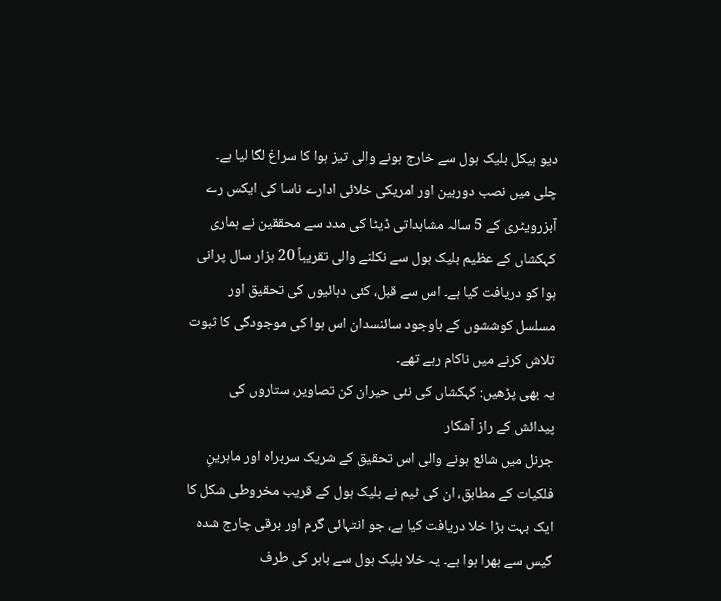دیو ہیکل بلیک ہول سے خارج ہونے والی تیز ہوا کا سراغ لگا لیا ہے۔
چلی میں نصب دوربین اور امریکی خلائی ادارے ناسا کی ایکس رے آبزرویٹری کے 5 سالہ مشاہداتی ڈیٹا کی مدد سے محققین نے ہماری کہکشاں کے عظیم بلیک ہول سے نکلنے والی تقریباً 20 ہزار سال پرانی ہوا کو دریافت کیا ہے۔ اس سے قبل، کئی دہائیوں کی تحقیق اور مسلسل کوششوں کے باوجود سائنسدان اس ہوا کی موجودگی کا ثبوت تلاش کرنے میں ناکام رہے تھے۔
یہ بھی پڑھیں: کہکشاں کی نئی حیران کن تصاویر، ستاروں کی پیدائش کے راز آشکار
جرنل میں شائع ہونے والی اس تحقیق کے شریک سربراہ اور ماہرینِ فلکیات کے مطابق، ان کی ٹیم نے بلیک ہول کے قریب مخروطی شکل کا ایک بہت بڑا خلا دریافت کیا ہے، جو انتہائی گرم اور برقی چارج شدہ گیس سے بھرا ہوا ہے۔ یہ خلا بلیک ہول سے باہر کی طرف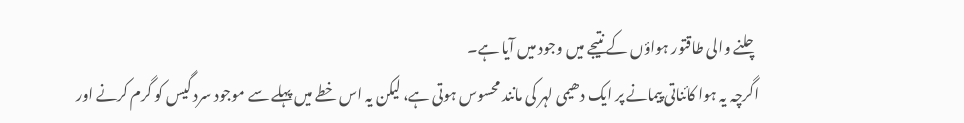چلنے والی طاقتور ہواؤں کے نتیجے میں وجود میں آیا ہے۔
اگرچہ یہ ہوا کائناتی پیمانے پر ایک دھیمی لہر کی مانند محسوس ہوتی ہے، لیکن یہ اس خطے میں پہلے سے موجود سرد گیس کو گرم کرنے اور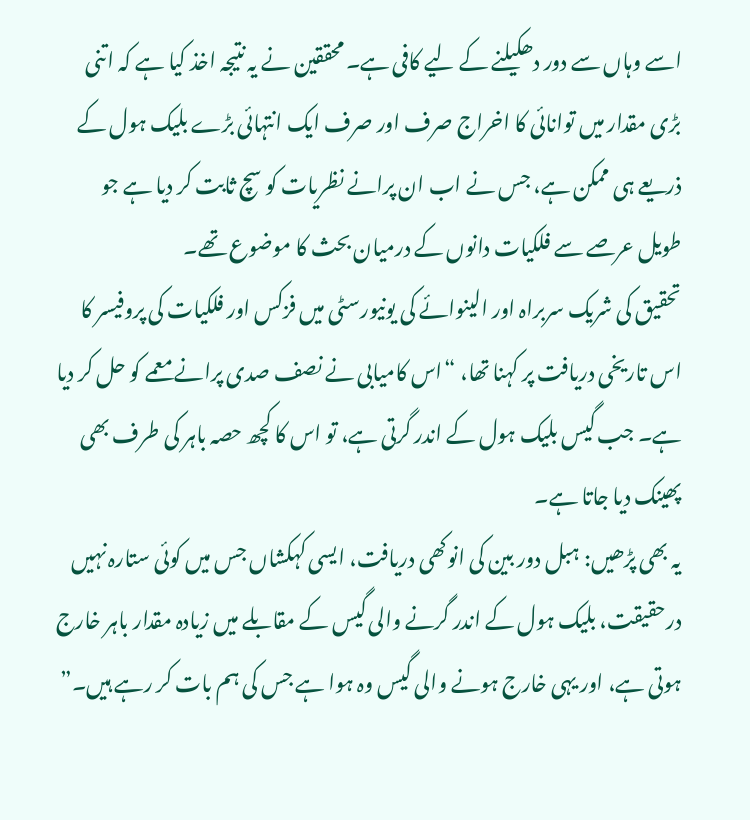اسے وہاں سے دور دھکیلنے کے لیے کافی ہے۔ محققین نے یہ نتیجہ اخذ کیا ہے کہ اتنی بڑی مقدار میں توانائی کا اخراج صرف اور صرف ایک انتہائی بڑے بلیک ہول کے ذریعے ہی ممکن ہے، جس نے اب ان پرانے نظریات کو سچ ثابت کر دیا ہے جو طویل عرصے سے فلکیات دانوں کے درمیان بحث کا موضوع تھے۔
تحقیق کی شریک سربراہ اور الینوائے کی یونیورسٹی میں فزکس اور فلکیات کی پروفیسر کا اس تاریخی دریافت پر کہنا تھا، “اس کامیابی نے نصف صدی پرانے معمے کو حل کر دیا ہے۔ جب گیس بلیک ہول کے اندر گرتی ہے، تو اس کا کچھ حصہ باہر کی طرف بھی پھینک دیا جاتا ہے۔
یہ بھی پڑھیں: ہبل دور بین کی انوکھی دریافت، ایسی کہکشاں جس میں کوئی ستارہ نہیں
درحقیقت، بلیک ہول کے اندر گرنے والی گیس کے مقابلے میں زیادہ مقدار باہر خارج ہوتی ہے، اور یہی خارج ہونے والی گیس وہ ہوا ہے جس کی ہم بات کر رہے ہیں۔”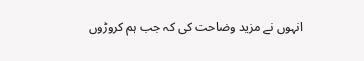انہوں نے مزید وضاحت کی کہ جب ہم کروڑوں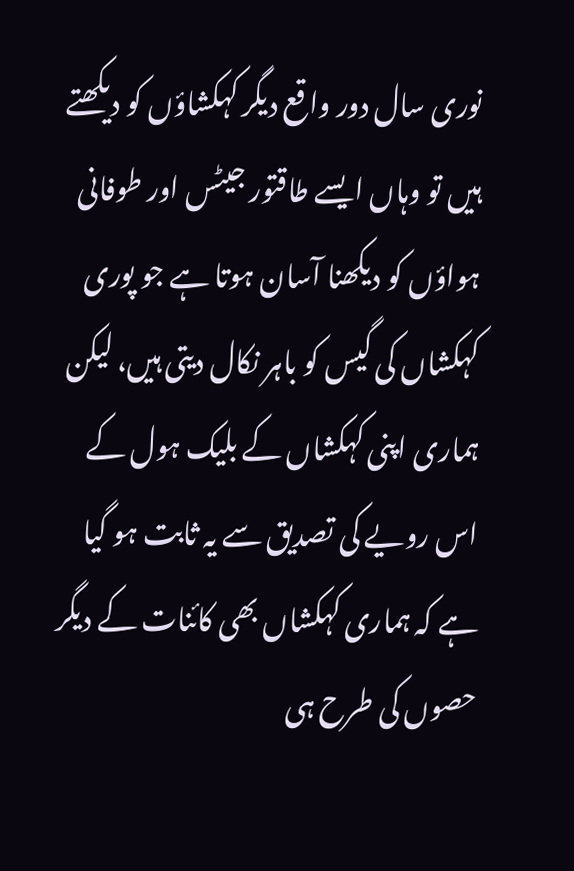نوری سال دور واقع دیگر کہکشاؤں کو دیکھتے ہیں تو وہاں ایسے طاقتور جیٹس اور طوفانی ہواؤں کو دیکھنا آسان ہوتا ہے جو پوری کہکشاں کی گیس کو باہر نکال دیتی ہیں، لیکن ہماری اپنی کہکشاں کے بلیک ہول کے اس رویے کی تصدیق سے یہ ثابت ہو گیا ہے کہ ہماری کہکشاں بھی کائنات کے دیگر حصوں کی طرح ہی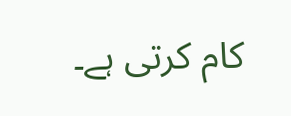کام کرتی ہے۔